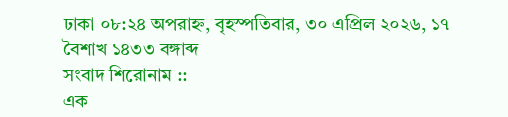ঢাকা ০৮:২৪ অপরাহ্ন, বৃহস্পতিবার, ৩০ এপ্রিল ২০২৬, ১৭ বৈশাখ ১৪৩৩ বঙ্গাব্দ
সংবাদ শিরোনাম ::
এক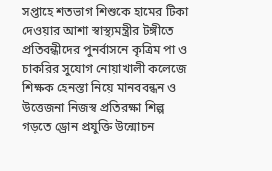সপ্তাহে শতভাগ শিশুকে হামের টিকা দেওয়ার আশা স্বাস্থ্যমন্ত্রীর টঙ্গীতে প্রতিবন্ধীদের পুনর্বাসনে কৃত্রিম পা ও চাকরির সুযোগ নোয়াখালী কলেজে শিক্ষক হেনস্তা নিয়ে মানববন্ধন ও উত্তেজনা নিজস্ব প্রতিরক্ষা শিল্প গড়তে ড্রোন প্রযুক্তি উন্মোচন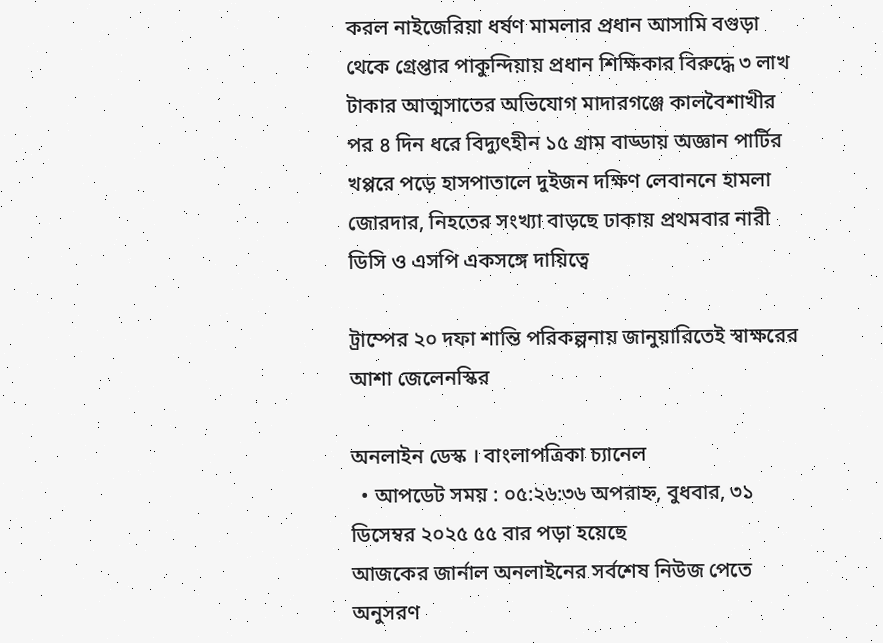করল নাইজেরিয়া ধর্ষণ মামলার প্রধান আসামি বগুড়া থেকে গ্রেপ্তার পাকুন্দিয়ায় প্রধান শিক্ষিকার বিরুদ্ধে ৩ লাখ টাকার আত্মসাতের অভিযোগ মাদারগঞ্জে কালবৈশাখীর পর ৪ দিন ধরে বিদ্যুৎহীন ১৫ গ্রাম বাড্ডায় অজ্ঞান পার্টির খপ্পরে পড়ে হাসপাতালে দুইজন দক্ষিণ লেবাননে হামলা জোরদার, নিহতের সংখ্যা বাড়ছে ঢাকায় প্রথমবার নারী ডিসি ও এসপি একসঙ্গে দায়িত্বে

ট্রাম্পের ২০ দফা শান্তি পরিকল্পনায় জানুয়ারিতেই স্বাক্ষরের আশা জেলেনস্কির

অনলাইন ডেস্ক । বাংলাপত্রিকা চ্যানেল
  • আপডেট সময় : ০৫:২৬:৩৬ অপরাহ্ন, বুধবার, ৩১ ডিসেম্বর ২০২৫ ৫৫ বার পড়া হয়েছে
আজকের জার্নাল অনলাইনের সর্বশেষ নিউজ পেতে অনুসরণ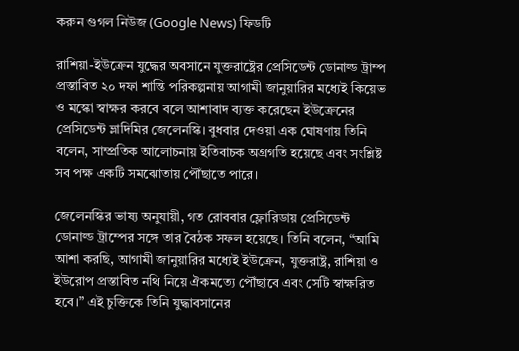করুন গুগল নিউজ (Google News) ফিডটি

রাশিয়া-ইউক্রেন যুদ্ধের অবসানে যুক্তরাষ্ট্রের প্রেসিডেন্ট ডোনাল্ড ট্রাম্প প্রস্তাবিত ২০ দফা শান্তি পরিকল্পনায় আগামী জানুয়ারির মধ্যেই কিয়েভ ও মস্কো স্বাক্ষর করবে বলে আশাবাদ ব্যক্ত করেছেন ইউক্রেনের প্রেসিডেন্ট ভ্লাদিমির জেলেনস্কি। বুধবার দেওয়া এক ঘোষণায় তিনি বলেন, সাম্প্রতিক আলোচনায় ইতিবাচক অগ্রগতি হয়েছে এবং সংশ্লিষ্ট সব পক্ষ একটি সমঝোতায় পৌঁছাতে পারে।

জেলেনস্কির ভাষ্য অনুযায়ী, গত রোববার ফ্লোরিডায় প্রেসিডেন্ট ডোনাল্ড ট্রাম্পের সঙ্গে তার বৈঠক সফল হয়েছে। তিনি বলেন, “আমি আশা করছি, আগামী জানুয়ারির মধ্যেই ইউক্রেন, যুক্তরাষ্ট্র, রাশিয়া ও ইউরোপ প্রস্তাবিত নথি নিয়ে ঐকমত্যে পৌঁছাবে এবং সেটি স্বাক্ষরিত হবে।” এই চুক্তিকে তিনি যুদ্ধাবসানের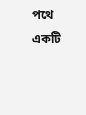পথে একটি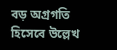বড় অগ্রগতি হিসেবে উল্লেখ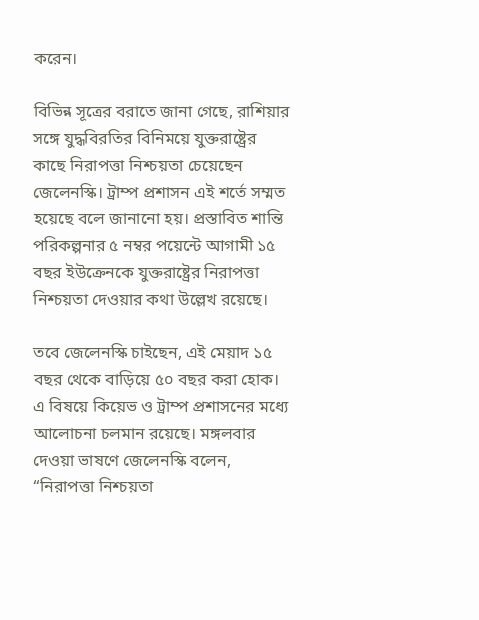করেন।

বিভিন্ন সূত্রের বরাতে জানা গেছে, রাশিয়ার সঙ্গে যুদ্ধবিরতির বিনিময়ে যুক্তরাষ্ট্রের কাছে নিরাপত্তা নিশ্চয়তা চেয়েছেন জেলেনস্কি। ট্রাম্প প্রশাসন এই শর্তে সম্মত হয়েছে বলে জানানো হয়। প্রস্তাবিত শান্তি পরিকল্পনার ৫ নম্বর পয়েন্টে আগামী ১৫ বছর ইউক্রেনকে যুক্তরাষ্ট্রের নিরাপত্তা নিশ্চয়তা দেওয়ার কথা উল্লেখ রয়েছে।

তবে জেলেনস্কি চাইছেন, এই মেয়াদ ১৫ বছর থেকে বাড়িয়ে ৫০ বছর করা হোক। এ বিষয়ে কিয়েভ ও ট্রাম্প প্রশাসনের মধ্যে আলোচনা চলমান রয়েছে। মঙ্গলবার দেওয়া ভাষণে জেলেনস্কি বলেন, “নিরাপত্তা নিশ্চয়তা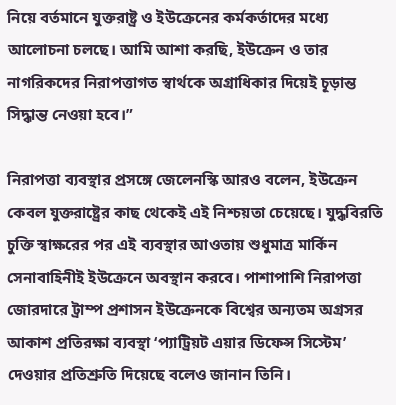নিয়ে বর্তমানে যুক্তরাষ্ট্র ও ইউক্রেনের কর্মকর্তাদের মধ্যে আলোচনা চলছে। আমি আশা করছি, ইউক্রেন ও তার নাগরিকদের নিরাপত্তাগত স্বার্থকে অগ্রাধিকার দিয়েই চূড়ান্ত সিদ্ধান্ত নেওয়া হবে।”

নিরাপত্তা ব্যবস্থার প্রসঙ্গে জেলেনস্কি আরও বলেন, ইউক্রেন কেবল যুক্তরাষ্ট্রের কাছ থেকেই এই নিশ্চয়তা চেয়েছে। যুদ্ধবিরতি চুক্তি স্বাক্ষরের পর এই ব্যবস্থার আওতায় শুধুমাত্র মার্কিন সেনাবাহিনীই ইউক্রেনে অবস্থান করবে। পাশাপাশি নিরাপত্তা জোরদারে ট্রাম্প প্রশাসন ইউক্রেনকে বিশ্বের অন্যতম অগ্রসর আকাশ প্রতিরক্ষা ব্যবস্থা ‘প্যাট্রিয়ট এয়ার ডিফেন্স সিস্টেম’ দেওয়ার প্রতিশ্রুতি দিয়েছে বলেও জানান তিনি।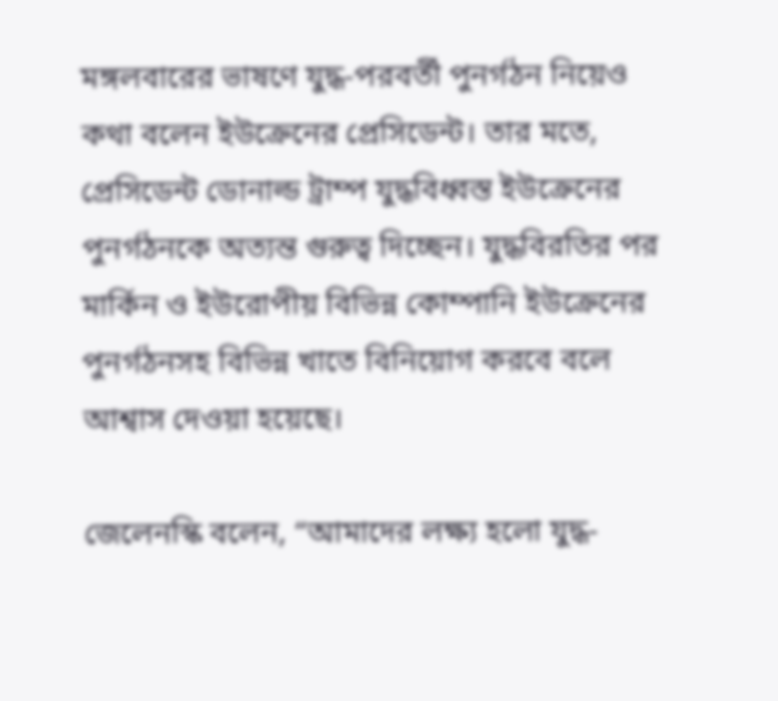মঙ্গলবারের ভাষণে যুদ্ধ-পরবর্তী পুনর্গঠন নিয়েও কথা বলেন ইউক্রেনের প্রেসিডেন্ট। তার মতে, প্রেসিডেন্ট ডোনাল্ড ট্রাম্প যুদ্ধবিধ্বস্ত ইউক্রেনের পুনর্গঠনকে অত্যন্ত গুরুত্ব দিচ্ছেন। যুদ্ধবিরতির পর মার্কিন ও ইউরোপীয় বিভিন্ন কোম্পানি ইউক্রেনের পুনর্গঠনসহ বিভিন্ন খাতে বিনিয়োগ করবে বলে আশ্বাস দেওয়া হয়েছে।

জেলেনস্কি বলেন, “আমাদের লক্ষ্য হলো যুদ্ধ-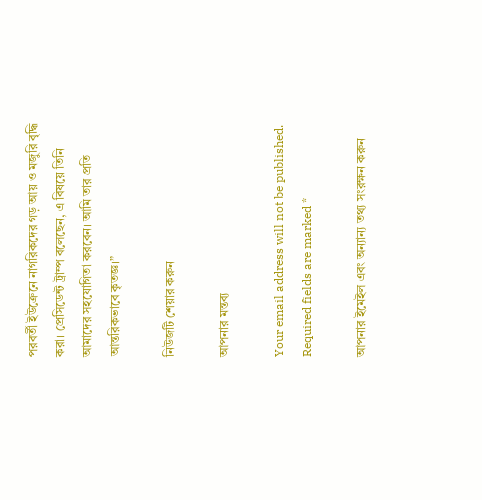পরবর্তী ইউক্রেনে নাগরিকদের গড় আয় ও মজুরি বৃদ্ধি করা। প্রেসিডেন্ট ট্রাম্প বলেছেন, এ বিষয়ে তিনি আমাদের সহযোগিতা করবেন। আমি তার প্রতি আন্তরিকভাবে কৃতজ্ঞ।”

নিউজটি শেয়ার করুন

আপনার মন্তব্য

Your email address will not be published. Required fields are marked *

আপনার ইমেইল এবং অন্যান্য তথ্য সংরক্ষন করুন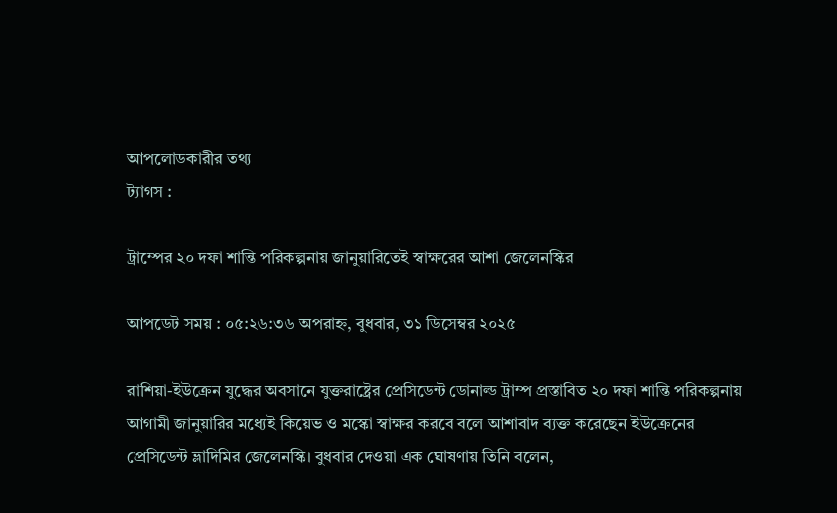আপলোডকারীর তথ্য
ট্যাগস :

ট্রাম্পের ২০ দফা শান্তি পরিকল্পনায় জানুয়ারিতেই স্বাক্ষরের আশা জেলেনস্কির

আপডেট সময় : ০৫:২৬:৩৬ অপরাহ্ন, বুধবার, ৩১ ডিসেম্বর ২০২৫

রাশিয়া-ইউক্রেন যুদ্ধের অবসানে যুক্তরাষ্ট্রের প্রেসিডেন্ট ডোনাল্ড ট্রাম্প প্রস্তাবিত ২০ দফা শান্তি পরিকল্পনায় আগামী জানুয়ারির মধ্যেই কিয়েভ ও মস্কো স্বাক্ষর করবে বলে আশাবাদ ব্যক্ত করেছেন ইউক্রেনের প্রেসিডেন্ট ভ্লাদিমির জেলেনস্কি। বুধবার দেওয়া এক ঘোষণায় তিনি বলেন,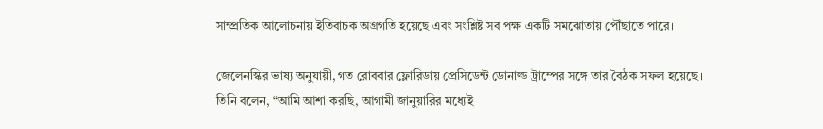সাম্প্রতিক আলোচনায় ইতিবাচক অগ্রগতি হয়েছে এবং সংশ্লিষ্ট সব পক্ষ একটি সমঝোতায় পৌঁছাতে পারে।

জেলেনস্কির ভাষ্য অনুযায়ী, গত রোববার ফ্লোরিডায় প্রেসিডেন্ট ডোনাল্ড ট্রাম্পের সঙ্গে তার বৈঠক সফল হয়েছে। তিনি বলেন, “আমি আশা করছি, আগামী জানুয়ারির মধ্যেই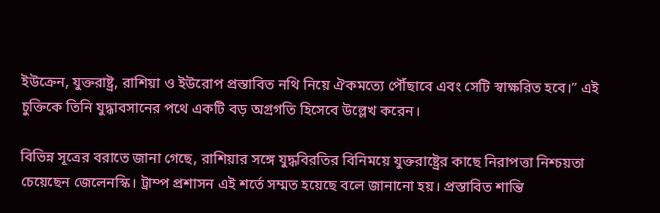ইউক্রেন, যুক্তরাষ্ট্র, রাশিয়া ও ইউরোপ প্রস্তাবিত নথি নিয়ে ঐকমত্যে পৌঁছাবে এবং সেটি স্বাক্ষরিত হবে।” এই চুক্তিকে তিনি যুদ্ধাবসানের পথে একটি বড় অগ্রগতি হিসেবে উল্লেখ করেন।

বিভিন্ন সূত্রের বরাতে জানা গেছে, রাশিয়ার সঙ্গে যুদ্ধবিরতির বিনিময়ে যুক্তরাষ্ট্রের কাছে নিরাপত্তা নিশ্চয়তা চেয়েছেন জেলেনস্কি। ট্রাম্প প্রশাসন এই শর্তে সম্মত হয়েছে বলে জানানো হয়। প্রস্তাবিত শান্তি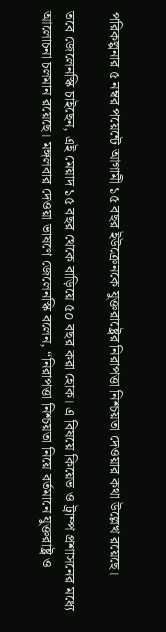পরিকল্পনার ৫ নম্বর পয়েন্টে আগামী ১৫ বছর ইউক্রেনকে যুক্তরাষ্ট্রের নিরাপত্তা নিশ্চয়তা দেওয়ার কথা উল্লেখ রয়েছে।

তবে জেলেনস্কি চাইছেন, এই মেয়াদ ১৫ বছর থেকে বাড়িয়ে ৫০ বছর করা হোক। এ বিষয়ে কিয়েভ ও ট্রাম্প প্রশাসনের মধ্যে আলোচনা চলমান রয়েছে। মঙ্গলবার দেওয়া ভাষণে জেলেনস্কি বলেন, “নিরাপত্তা নিশ্চয়তা নিয়ে বর্তমানে যুক্তরাষ্ট্র ও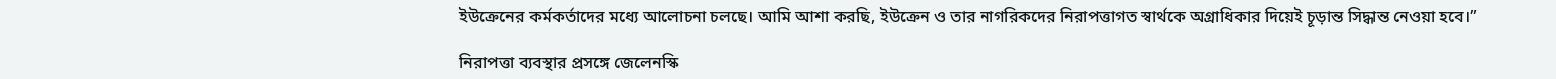ইউক্রেনের কর্মকর্তাদের মধ্যে আলোচনা চলছে। আমি আশা করছি, ইউক্রেন ও তার নাগরিকদের নিরাপত্তাগত স্বার্থকে অগ্রাধিকার দিয়েই চূড়ান্ত সিদ্ধান্ত নেওয়া হবে।”

নিরাপত্তা ব্যবস্থার প্রসঙ্গে জেলেনস্কি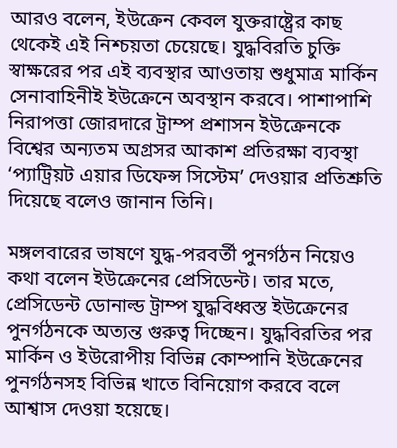আরও বলেন, ইউক্রেন কেবল যুক্তরাষ্ট্রের কাছ থেকেই এই নিশ্চয়তা চেয়েছে। যুদ্ধবিরতি চুক্তি স্বাক্ষরের পর এই ব্যবস্থার আওতায় শুধুমাত্র মার্কিন সেনাবাহিনীই ইউক্রেনে অবস্থান করবে। পাশাপাশি নিরাপত্তা জোরদারে ট্রাম্প প্রশাসন ইউক্রেনকে বিশ্বের অন্যতম অগ্রসর আকাশ প্রতিরক্ষা ব্যবস্থা ‘প্যাট্রিয়ট এয়ার ডিফেন্স সিস্টেম’ দেওয়ার প্রতিশ্রুতি দিয়েছে বলেও জানান তিনি।

মঙ্গলবারের ভাষণে যুদ্ধ-পরবর্তী পুনর্গঠন নিয়েও কথা বলেন ইউক্রেনের প্রেসিডেন্ট। তার মতে, প্রেসিডেন্ট ডোনাল্ড ট্রাম্প যুদ্ধবিধ্বস্ত ইউক্রেনের পুনর্গঠনকে অত্যন্ত গুরুত্ব দিচ্ছেন। যুদ্ধবিরতির পর মার্কিন ও ইউরোপীয় বিভিন্ন কোম্পানি ইউক্রেনের পুনর্গঠনসহ বিভিন্ন খাতে বিনিয়োগ করবে বলে আশ্বাস দেওয়া হয়েছে।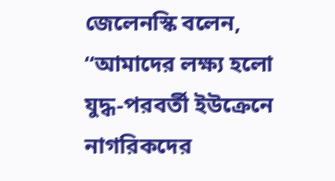জেলেনস্কি বলেন, “আমাদের লক্ষ্য হলো যুদ্ধ-পরবর্তী ইউক্রেনে নাগরিকদের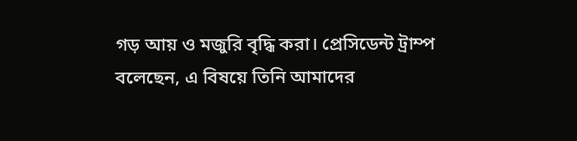গড় আয় ও মজুরি বৃদ্ধি করা। প্রেসিডেন্ট ট্রাম্প বলেছেন, এ বিষয়ে তিনি আমাদের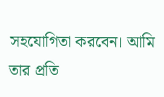সহযোগিতা করবেন। আমি তার প্রতি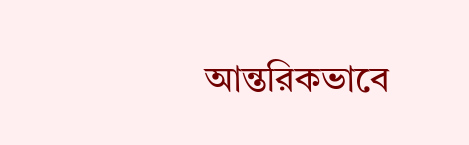আন্তরিকভাবে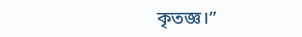কৃতজ্ঞ।”